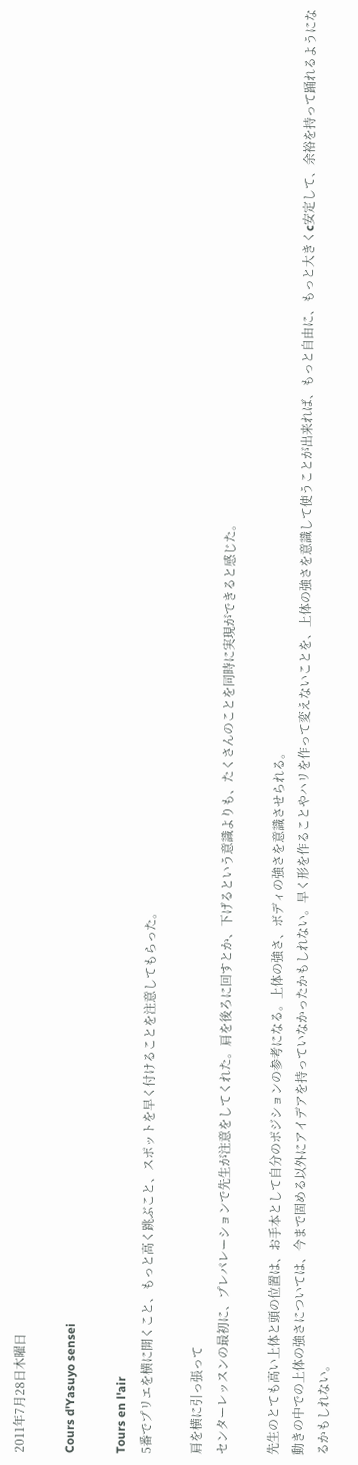2011年7月28日木曜日

Cours d'Yasuyo sensei

Tours en l'air
5番でプリエを横に開くこと、もっと高く跳ぶこと、スポットを早く付けることを注意してもらった。

肩を横に引っ張って
センターレッスンの最初に、プレパレーションで先生が注意をしてくれた。肩を後ろに回すとか、下げるという意識よりも、たくさんのことを同時に実現ができると感じた。

先生のとても高い上体と頭の位置は、お手本として自分のポジションの参考になる。上体の強さ、ボディの強さを意識させられる。
動きの中での上体の強さについては、今まで固める以外にアイデアを持っていなかったかもしれない。早く形を作ることやハリを作って変えないことを、上体の強さを意識して使うことが出来れば、もっと自由に、もっと大きくc安定して、余裕を持って踊れるようになるかもしれない。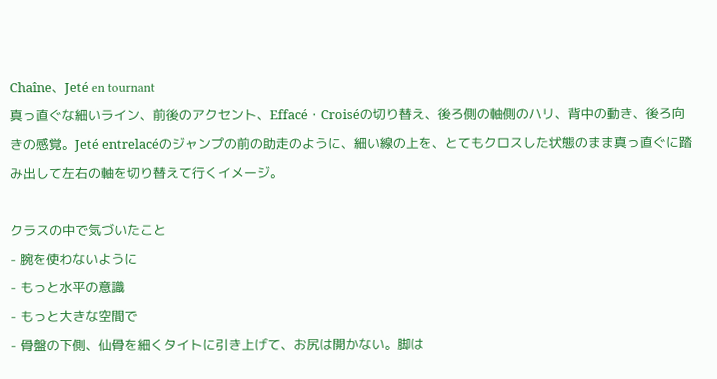Chaîne、Jeté en tournant
真っ直ぐな細いライン、前後のアクセント、Effacé・Croiséの切り替え、後ろ側の軸側のハリ、背中の動き、後ろ向きの感覚。Jeté entrelacéのジャンプの前の助走のように、細い線の上を、とてもクロスした状態のまま真っ直ぐに踏み出して左右の軸を切り替えて行くイメージ。

クラスの中で気づいたこと
- 腕を使わないように
- もっと水平の意識
- もっと大きな空間で
- 骨盤の下側、仙骨を細くタイトに引き上げて、お尻は開かない。脚は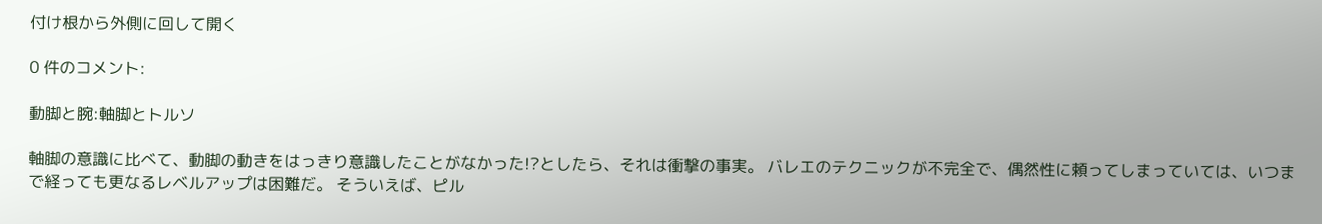付け根から外側に回して開く

0 件のコメント:

動脚と腕:軸脚とトルソ

軸脚の意識に比べて、動脚の動きをはっきり意識したことがなかった!?としたら、それは衝撃の事実。 バレエのテクニックが不完全で、偶然性に頼ってしまっていては、いつまで経っても更なるレベルアップは困難だ。 そういえば、ピル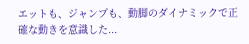エットも、ジャンプも、動脚のダイナミックで正確な動きを意識した...